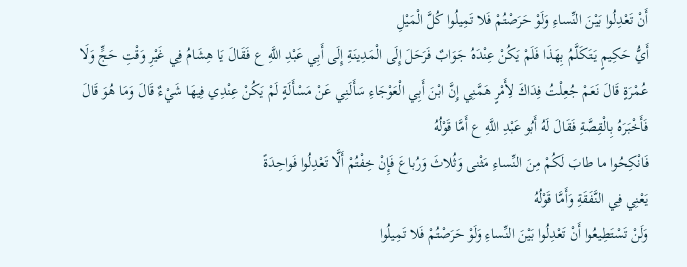أَنْ تَعْدِلُوا بَيْنَ النِّساءِ وَلَوْ حَرَصْتُمْ فَلا تَمِيلُوا كُلَّ الْمَيْلِ
أَيُّ حَكِيمٍ يَتَكَلَّمُ بِهَذَا فَلَمْ يَكُنْ عِنْدَهُ جَوَابٌ فَرَحَلَ إِلَى الْمَدِينَةِ إِلَى أَبِي عَبْدِ اللَّهِ ع فَقَالَ يَا هِشَامُ فِي غَيْرِ وَقْتِ حَجٍّ وَلَا عُمْرَةٍ قَالَ نَعَمْ جُعِلْتُ فِدَاكَ لِأَمْرٍ هَمَّنِي إِنَّ ابْنَ أَبِي الْعَوْجَاءِ سَأَلَنِي عَنْ مَسْأَلَةٍ لَمْ يَكُنْ عِنْدِي فِيهَا شَيْءٌ قَالَ وَمَا هُوَ قَالَ فَأَخْبَرَهُ بِالْقِصَّةِ فَقَالَ لَهُ أَبُو عَبْدِ اللَّهِ ع أَمَّا قَوْلُهُ
فَانْكِحُوا ما طابَ لَكُمْ مِنَ النِّساءِ مَثْنى وَثُلاثَ وَرُباعَ فَإِنْ خِفْتُمْ أَلَّا تَعْدِلُوا فَواحِدَةً
يَعْنِي فِي النَّفَقَةِ وَأَمَّا قَوْلُهُ
وَلَنْ تَسْتَطِيعُوا أَنْ تَعْدِلُوا بَيْنَ النِّساءِ وَلَوْ حَرَصْتُمْ فَلا تَمِيلُوا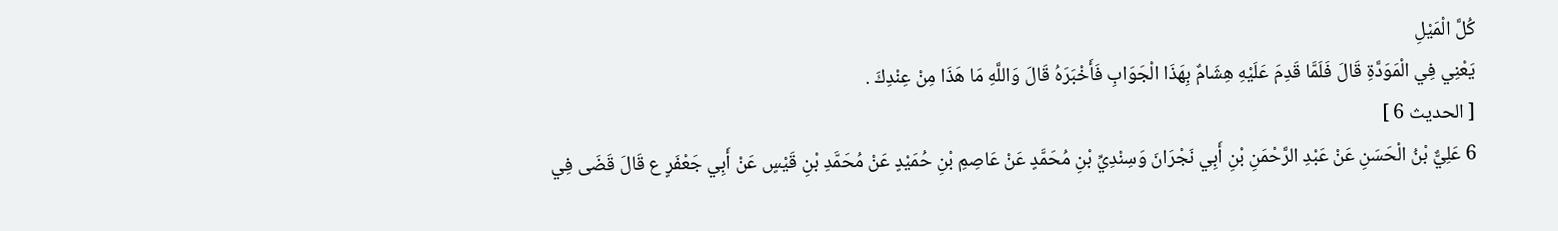كُلَّ الْمَيْلِ
يَعْنِي فِي الْمَوَدَّةِ قَالَ فَلَمَّا قَدِمَ عَلَيْهِ هِشَامٌ بِهَذَا الْجَوَابِ فَأَخْبَرَهُ قَالَ وَاللَّهِ مَا هَذَا مِنْ عِنْدِكَ .
[ الحديث 6 ]
6 عَلِيٌّ بْنُ الْحَسَنِ عَنْ عَبْدِ الرَّحْمَنِ بْنِ أَبِي نَجْرَانَ وَسِنْدِيِّ بْنِ مُحَمَّدٍ عَنْ عَاصِمِ بْنِ حُمَيْدٍ عَنْ مُحَمَّدِ بْنِ قَيْسٍ عَنْ أَبِي جَعْفَرٍ ع قَالَ قَضَى فِي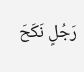رَجُلٍ نَكَحَ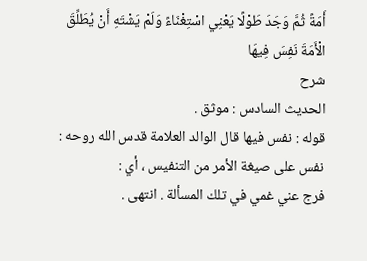أَمَةً ثُمَّ وَجَدَ طَوْلًا يَعْنِي اسْتِغْنَاءً وَلَمْ يَشْتَهِ أَنْ يُطَلِّقَ الْأَمَةَ نَفِسَ فِيهَا
شرح
الحديث السادس : موثق .
قوله : نفس فيها قال الوالد العلامة قدس الله روحه : نفس على صيغة الأمر من التنفيس ، أي :
فرج عني غمي في تلك المسألة . انتهى .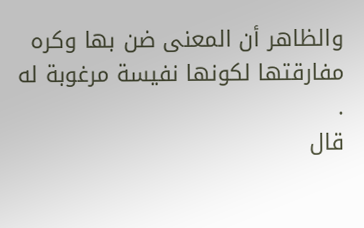والظاهر أن المعنى ضن بها وكره مفارقتها لكونها نفيسة مرغوبة له .
قال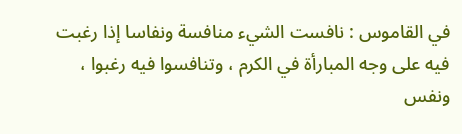في القاموس : نافست الشيء منافسة ونفاسا إذا رغبت فيه على وجه المبارأة في الكرم ، وتنافسوا فيه رغبوا ، ونفس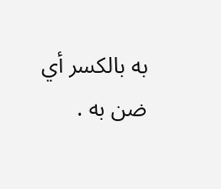به بالكسر أي ضن به .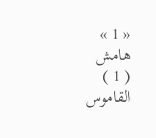« 1 »
هامش
( 1 ) القاموس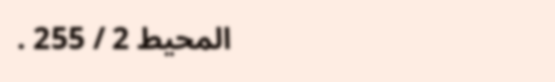المحيط 2 / 255 .